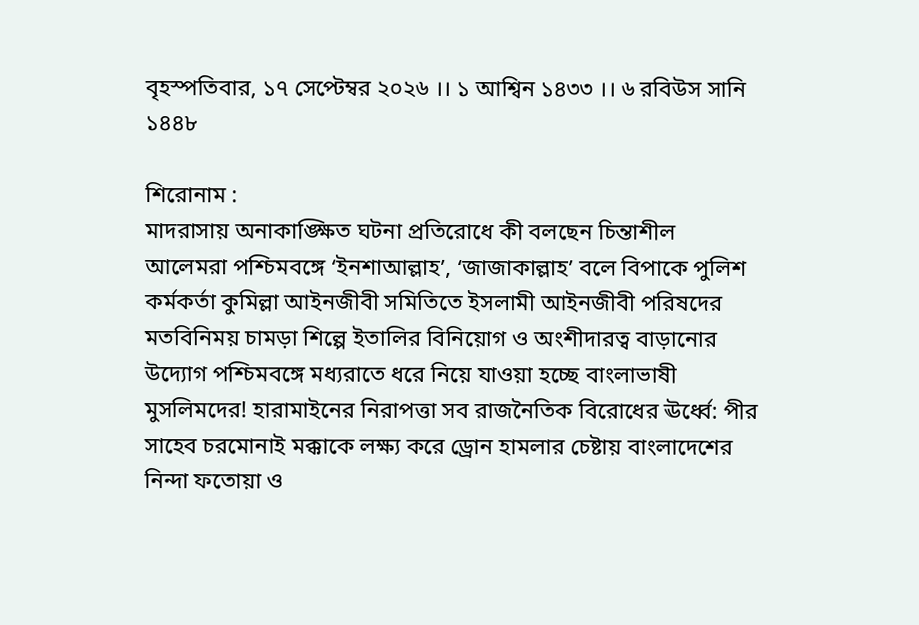বৃহস্পতিবার, ১৭ সেপ্টেম্বর ২০২৬ ।। ১ আশ্বিন ১৪৩৩ ।। ৬ রবিউস সানি ১৪৪৮

শিরোনাম :
মাদরাসায় অনাকাঙ্ক্ষিত ঘটনা প্রতিরোধে কী বলছেন চিন্তাশীল আলেমরা পশ্চিমবঙ্গে ‘ইনশাআল্লাহ’, ‘জাজাকাল্লাহ’ বলে বিপাকে পুলিশ কর্মকর্তা কুমিল্লা আইনজীবী সমিতিতে ইসলামী আইনজীবী পরিষদের মতবিনিময় চামড়া শিল্পে ইতালির বিনিয়োগ ও অংশীদারত্ব বাড়ানোর উদ্যোগ পশ্চিমবঙ্গে মধ্যরাতে ধরে নিয়ে যাওয়া হচ্ছে বাংলাভাষী মুসলিমদের! হারামাইনের নিরাপত্তা সব রাজনৈতিক বিরোধের ঊর্ধ্বে: পীর সাহেব চরমোনাই মক্কাকে লক্ষ্য করে ড্রোন হামলার চেষ্টায় বাংলাদেশের নিন্দা ফতোয়া ও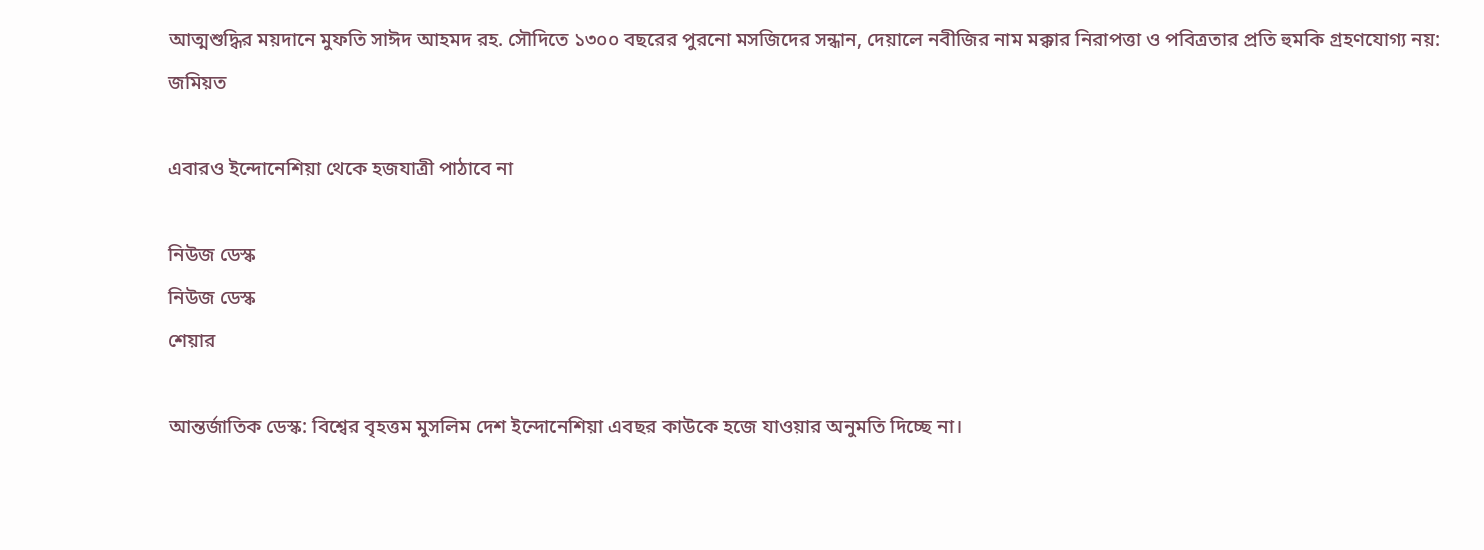আত্মশুদ্ধির ময়দানে মুফতি সাঈদ আহমদ রহ. সৌদিতে ১৩০০ বছরের পুরনো মসজিদের সন্ধান, দেয়ালে নবীজির নাম মক্কার নিরাপত্তা ও পবিত্রতার প্রতি হুমকি গ্রহণযোগ্য নয়: জমিয়ত

এবারও ইন্দোনেশিয়া থেকে হজযাত্রী পাঠাবে না

নিউজ ডেস্ক
নিউজ ডেস্ক
শেয়ার

আন্তর্জাতিক ডেস্ক: বিশ্বের বৃহত্তম মুসলিম দেশ ইন্দোনেশিয়া এবছর কাউকে হজে যাওয়ার অনুমতি দিচ্ছে না।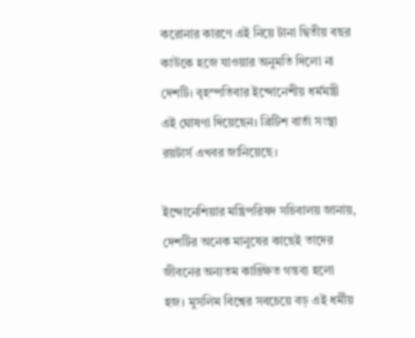করোনার কারণে এই নিয়ে টানা দ্বিতীয় বছর কাউকে হজে যাওয়ার অনুমতি দিলো না দেশটি। বৃহস্পতিবার ইন্দোনেশীয় ধর্মমন্ত্রী এই ঘোষণা দিয়েছেন। ব্রিটিশ বার্তা সংস্থা রয়টার্স এখবর জানিয়েছে।

ইন্দোনেশিয়ার মন্ত্রিপরিষদ সচিবালয় জানায়, দেশটির অনেক মানুষের কাছেই তাদের জীবনের অন্যতম কাঙ্ক্ষিত গন্তব্য হলো হজ। মুসলিম বিশ্বের সবচেয়ে বড় এই ধর্মীয়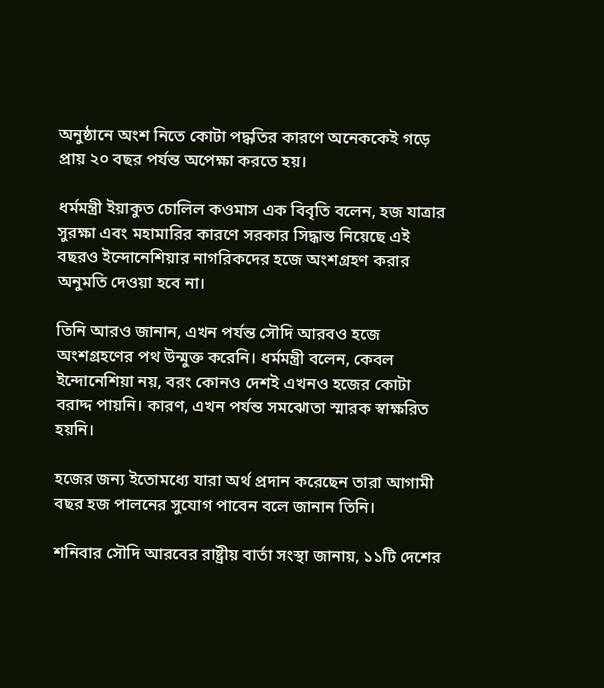অনুষ্ঠানে অংশ নিতে কোটা পদ্ধতির কারণে অনেককেই গড়ে প্রায় ২০ বছর পর্যন্ত অপেক্ষা করতে হয়।

ধর্মমন্ত্রী ইয়াকুত চোলিল কওমাস এক বিবৃতি বলেন, হজ যাত্রার সুরক্ষা এবং মহামারির কারণে সরকার সিদ্ধান্ত নিয়েছে এই বছরও ইন্দোনেশিয়ার নাগরিকদের হজে অংশগ্রহণ করার অনুমতি দেওয়া হবে না।

তিনি আরও জানান, এখন পর্যন্ত সৌদি আরবও হজে অংশগ্রহণের পথ উন্মুক্ত করেনি। ধর্মমন্ত্রী বলেন, কেবল ইন্দোনেশিয়া নয়, বরং কোনও দেশই এখনও হজের কোটা বরাদ্দ পায়নি। কারণ, এখন পর্যন্ত সমঝোতা স্মারক স্বাক্ষরিত হয়নি।

হজের জন্য ইতোমধ্যে যারা অর্থ প্রদান করেছেন তারা আগামী বছর হজ পালনের সুযোগ পাবেন বলে জানান তিনি।

শনিবার সৌদি আরবের রাষ্ট্রীয় বার্তা সংস্থা জানায়, ১১টি দেশের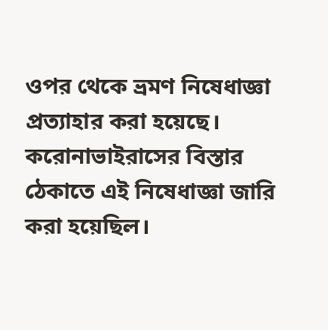ওপর থেকে ভ্রমণ নিষেধাজ্ঞা প্রত্যাহার করা হয়েছে। করোনাভাইরাসের বিস্তার ঠেকাতে এই নিষেধাজ্ঞা জারি করা হয়েছিল।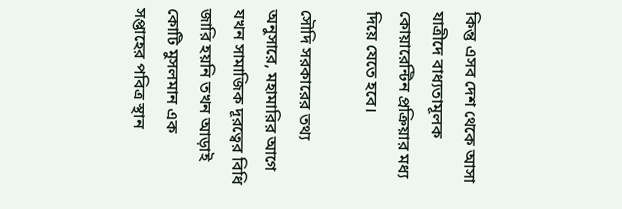কিন্তু এসব দেশ থেকে আসা যাত্রীদে বাধ্যতামূলক কোয়ারেন্টিন প্রক্রিয়ার মধ্য দিয়ে যেতে হবে।

সৌদি সরকারের তথ্য অনুসারে, মহামারির আগে যখন সামাজিক দূরত্বের বিধি জারি হয়নি তখন আড়াই কোটি মুসলমান এক সপ্তাহের পবিত্র স্থান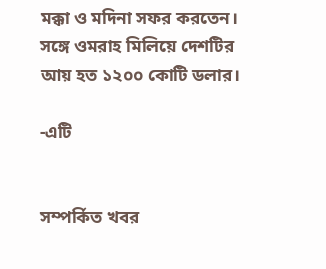মক্কা ও মদিনা সফর করতেন। সঙ্গে ওমরাহ মিলিয়ে দেশটির আয় হত ১২০০ কোটি ডলার।

-এটি


সম্পর্কিত খবর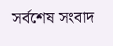সর্বশেষ সংবাদ